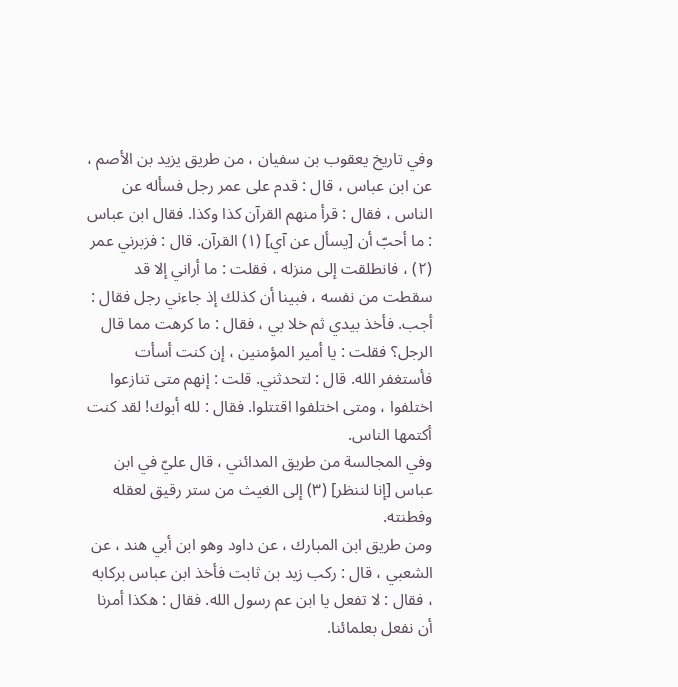وفي تاريخ يعقوب بن سفيان ، من طريق يزيد بن الأصم ، عن ابن عباس ، قال : قدم على عمر رجل فسأله عن الناس ، فقال : قرأ منهم القرآن كذا وكذا. فقال ابن عباس : ما أحبّ أن [يسأل عن آي] (١) القرآن. قال : فزبرني عمر (٢) ، فانطلقت إلى منزله ، فقلت : ما أراني إلا قد سقطت من نفسه ، فبينا أن كذلك إذ جاءني رجل فقال : أجب. فأخذ بيدي ثم خلا بي ، فقال : ما كرهت مما قال الرجل؟ فقلت : يا أمير المؤمنين ، إن كنت أسأت فأستغفر الله. قال : لتحدثني. قلت : إنهم متى تنازعوا اختلفوا ، ومتى اختلفوا اقتتلوا. فقال : لله أبوك! لقد كنت أكتمها الناس.
وفي المجالسة من طريق المدائني ، قال عليّ في ابن عباس [إنا لننظر] (٣) إلى الغيث من ستر رقيق لعقله وفطنته.
ومن طريق ابن المبارك ، عن داود وهو ابن أبي هند ، عن الشعبي ، قال : ركب زيد بن ثابت فأخذ ابن عباس بركابه ، فقال : لا تفعل يا ابن عم رسول الله. فقال : هكذا أمرنا أن نفعل بعلمائنا.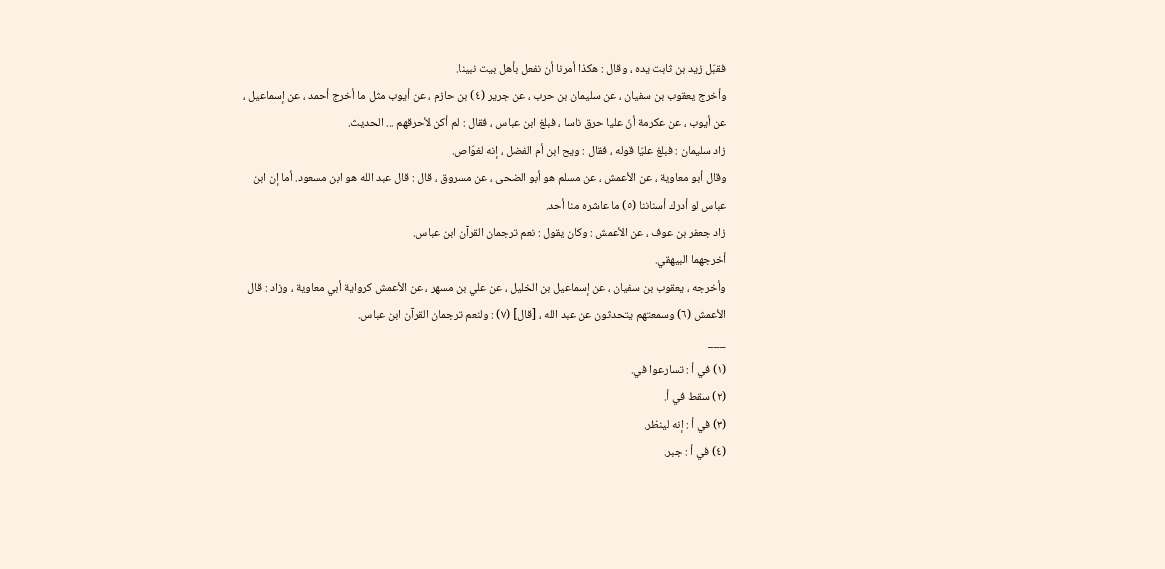فقبّل زيد بن ثابت يده ، وقال : هكذا أمرنا أن نفعل بأهل بيت نبينا.
وأخرج يعقوب بن سفيان ، عن سليمان بن حرب ، عن جرير (٤) بن حازم ، عن أيوب مثل ما أخرج أحمد ، عن إسماعيل ، عن أيوب ، عن عكرمة أنّ عليا حرق ناسا ، فبلغ ابن عباس ، فقال : لم أكن لأحرقهم ... الحديث.
زاد سليمان : فبلغ عليّا قوله ، فقال : ويح ابن أم الفضل ، إنه لغوّاص.
وقال أبو معاوية ، عن الأعمش ، عن مسلم هو أبو الضحى ، عن مسروق ، قال : قال عبد الله هو ابن مسعود. أما إن ابن عباس لو أدرك أسناننا (٥) ما عاشره منا أحد.
زاد جعفر بن عوف ، عن الأعمش : وكان يقول : نعم ترجمان القرآن ابن عباس.
أخرجهما البيهقي.
وأخرجه ، يعقوب بن سفيان ، عن إسماعيل بن الخليل ، عن علي بن مسهر ، عن الأعمش كرواية أبي معاوية ، وزاد : قال الأعمش (٦) وسمعتهم يتحدثون عن عبد الله ، [قال] (٧) : ولنعم ترجمان القرآن ابن عباس.
___
(١) في أ : تسارعوا في.
(٢) سقط في أ.
(٣) في أ : إنه لينظر.
(٤) في أ : جبر.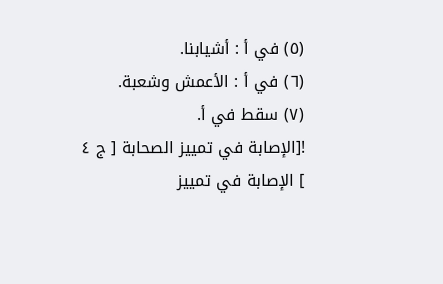(٥) في أ : أشيابنا.
(٦) في أ : الأعمش وشعبة.
(٧) سقط في أ.
![الإصابة في تمييز الصحابة [ ج ٤ ] الإصابة في تمييز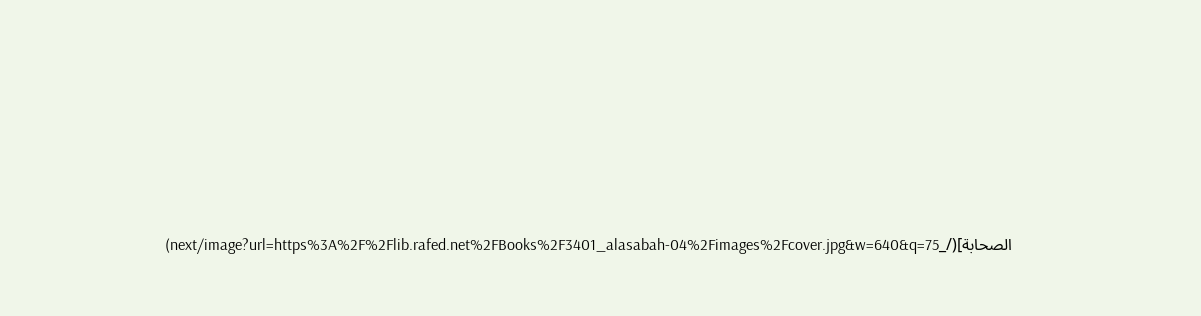الصحابة](/_next/image?url=https%3A%2F%2Flib.rafed.net%2FBooks%2F3401_alasabah-04%2Fimages%2Fcover.jpg&w=640&q=75)